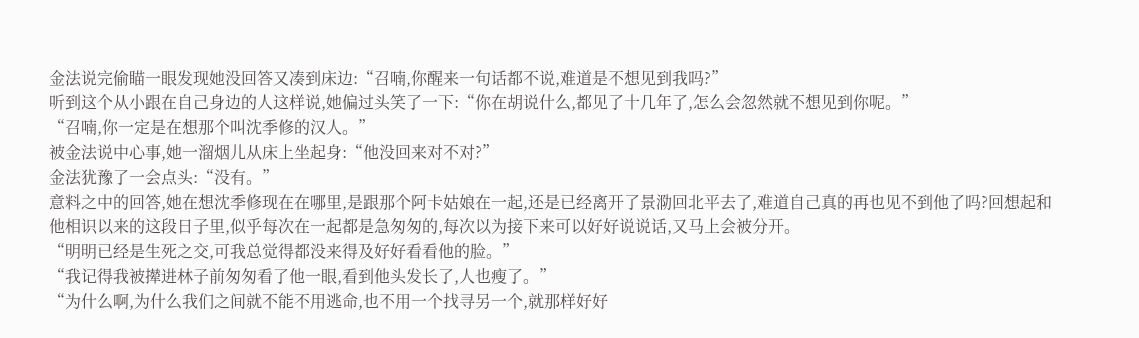金法说完偷瞄一眼发现她没回答又凑到床边:“召喃,你醒来一句话都不说,难道是不想见到我吗?”
听到这个从小跟在自己身边的人这样说,她偏过头笑了一下:“你在胡说什么,都见了十几年了,怎么会忽然就不想见到你呢。”
“召喃,你一定是在想那个叫沈季修的汉人。”
被金法说中心事,她一溜烟儿从床上坐起身:“他没回来对不对?”
金法犹豫了一会点头:“没有。”
意料之中的回答,她在想沈季修现在在哪里,是跟那个阿卡姑娘在一起,还是已经离开了景泐回北平去了,难道自己真的再也见不到他了吗?回想起和他相识以来的这段日子里,似乎每次在一起都是急匆匆的,每次以为接下来可以好好说说话,又马上会被分开。
“明明已经是生死之交,可我总觉得都没来得及好好看看他的脸。”
“我记得我被撵进林子前匆匆看了他一眼,看到他头发长了,人也瘦了。”
“为什么啊,为什么我们之间就不能不用逃命,也不用一个找寻另一个,就那样好好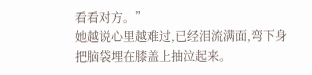看看对方。”
她越说心里越难过,已经泪流满面,弯下身把脑袋埋在膝盖上抽泣起来。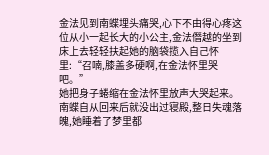金法见到南蝶埋头痛哭,心下不由得心疼这位从小一起长大的小公主,金法僭越的坐到床上去轻轻扶起她的脑袋揽入自己怀里:“召喃,膝盖多硬啊,在金法怀里哭吧。”
她把身子蜷缩在金法怀里放声大哭起来。
南蝶自从回来后就没出过寝殿,整日失魂落魄,她睡着了梦里都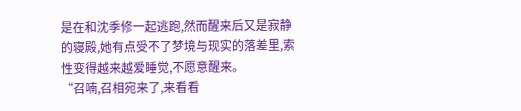是在和沈季修一起逃跑,然而醒来后又是寂静的寝殿,她有点受不了梦境与现实的落差里,索性变得越来越爱睡觉,不愿意醒来。
“召喃,召相宛来了,来看看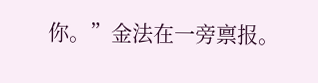你。”金法在一旁禀报。